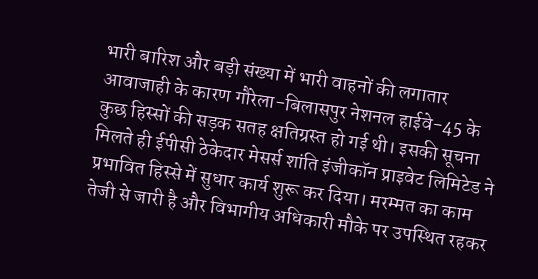भारी बारिश और बड़ी संख्या में भारी वाहनों की लगातार आवाजाही के कारण गौरेला-बिलासपुर नेशनल हाईवे-45 के कुछ हिस्सों की सड़क सतह क्षतिग्रस्त हो गई थी। इसकी सूचना मिलते ही ईपीसी ठेकेदार मेसर्स शांति इंजीकॉन प्राइवेट लिमिटेड ने प्रभावित हिस्से में सुधार कार्य शुरू कर दिया। मरम्मत का काम तेजी से जारी है और विभागीय अधिकारी मौके पर उपस्थित रहकर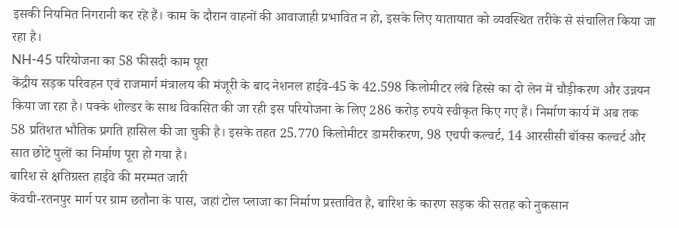इसकी नियमित निगरानी कर रहे हैं। काम के दौरान वाहनों की आवाजाही प्रभावित न हो, इसके लिए यातायात को व्यवस्थित तरीके से संचालित किया जा रहा है।
NH-45 परियोजना का 58 फीसदी काम पूरा
केंद्रीय सड़क परिवहन एवं राजमार्ग मंत्रालय की मंजूरी के बाद नेशनल हाईवे-45 के 42.598 किलोमीटर लंबे हिस्से का दो लेन में चौड़ीकरण और उन्नयन किया जा रहा है। पक्के शोल्डर के साथ विकसित की जा रही इस परियोजना के लिए 286 करोड़ रुपये स्वीकृत किए गए हैं। निर्माण कार्य में अब तक 58 प्रतिशत भौतिक प्रगति हासिल की जा चुकी है। इसके तहत 25.770 किलोमीटर डामरीकरण, 98 एचपी कल्वर्ट, 14 आरसीसी बॉक्स कल्वर्ट और सात छोटे पुलों का निर्माण पूरा हो गया है।
बारिश से क्षतिग्रस्त हाईवे की मरम्मत जारी
केंवची-रतनपुर मार्ग पर ग्राम छतौना के पास, जहां टोल प्लाजा का निर्माण प्रस्तावित है, बारिश के कारण सड़क की सतह को नुकसान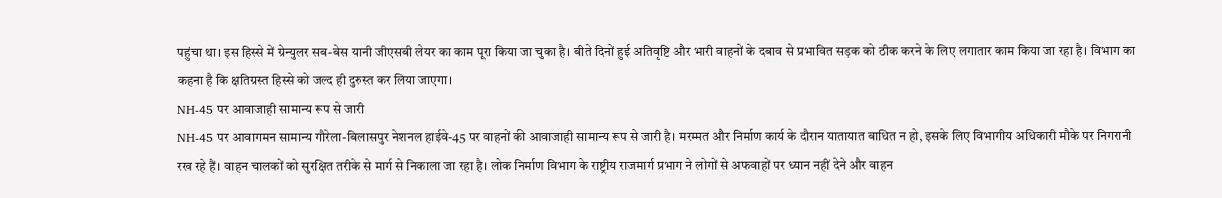पहुंचा था। इस हिस्से में ग्रेन्युलर सब-बेस यानी जीएसबी लेयर का काम पूरा किया जा चुका है। बीते दिनों हुई अतिवृष्टि और भारी वाहनों के दबाव से प्रभावित सड़क को ठीक करने के लिए लगातार काम किया जा रहा है। विभाग का कहना है कि क्षतिग्रस्त हिस्से को जल्द ही दुरुस्त कर लिया जाएगा।
NH-45 पर आवाजाही सामान्य रूप से जारी
NH-45 पर आवागमन सामान्य गौरेला-बिलासपुर नेशनल हाईवे-45 पर वाहनों की आवाजाही सामान्य रूप से जारी है। मरम्मत और निर्माण कार्य के दौरान यातायात बाधित न हो, इसके लिए विभागीय अधिकारी मौके पर निगरानी रख रहे हैं। वाहन चालकों को सुरक्षित तरीके से मार्ग से निकाला जा रहा है। लोक निर्माण विभाग के राष्ट्रीय राजमार्ग प्रभाग ने लोगों से अफवाहों पर ध्यान नहीं देने और वाहन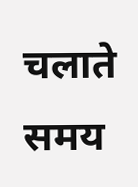चलाते समय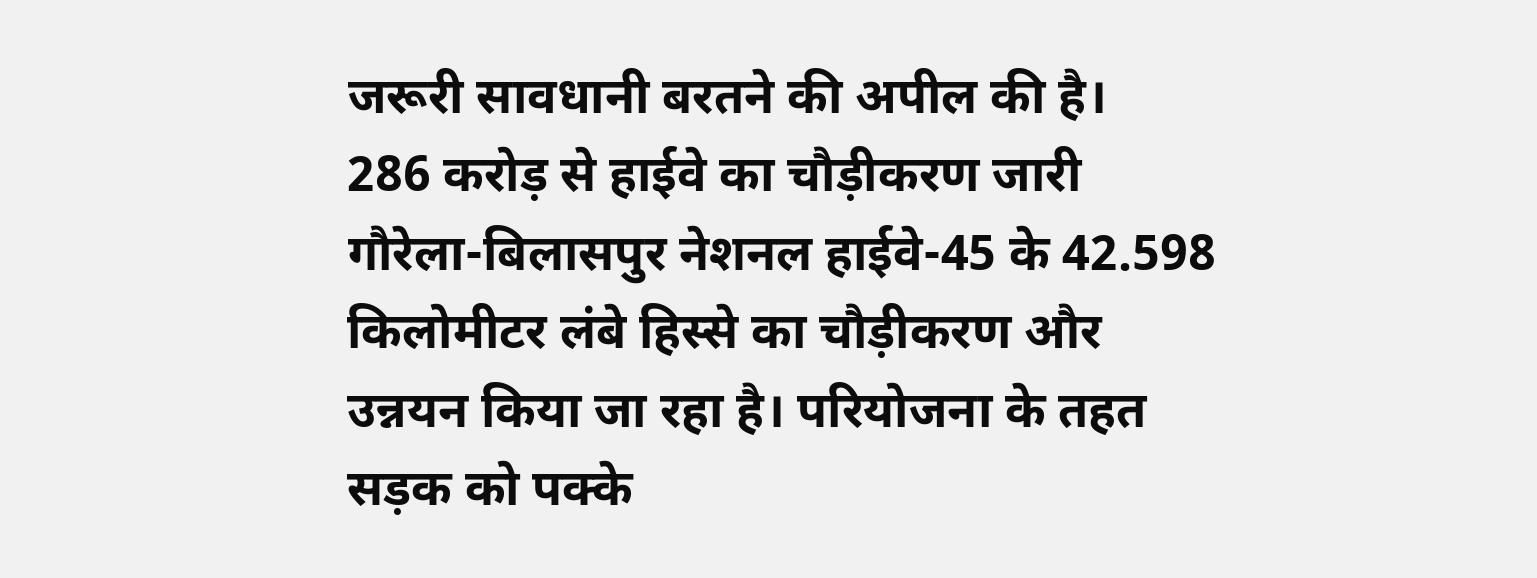जरूरी सावधानी बरतने की अपील की है।
286 करोड़ से हाईवे का चौड़ीकरण जारी
गौरेला-बिलासपुर नेशनल हाईवे-45 के 42.598 किलोमीटर लंबे हिस्से का चौड़ीकरण और उन्नयन किया जा रहा है। परियोजना के तहत सड़क को पक्के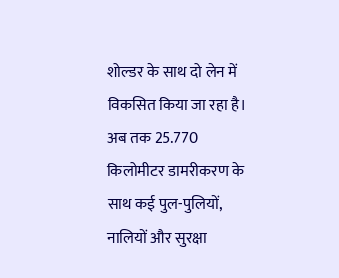शोल्डर के साथ दो लेन में विकसित किया जा रहा है। अब तक 25.770 किलोमीटर डामरीकरण के साथ कई पुल-पुलियों, नालियों और सुरक्षा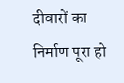दीवारों का निर्माण पूरा हो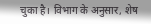चुका है। विभाग के अनुसार, शेष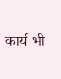कार्य भी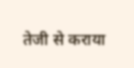तेजी से कराया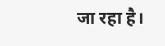जा रहा है।